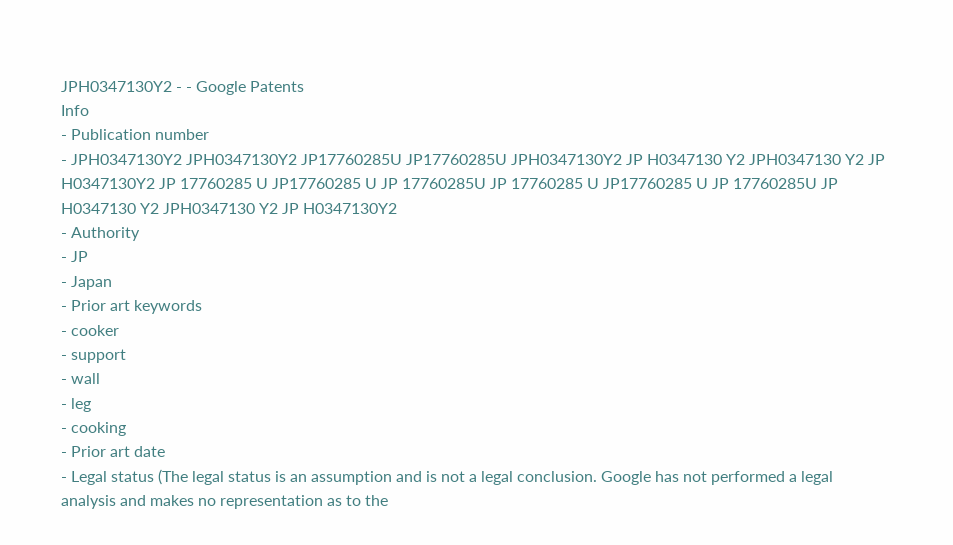JPH0347130Y2 - - Google Patents
Info
- Publication number
- JPH0347130Y2 JPH0347130Y2 JP17760285U JP17760285U JPH0347130Y2 JP H0347130 Y2 JPH0347130 Y2 JP H0347130Y2 JP 17760285 U JP17760285 U JP 17760285U JP 17760285 U JP17760285 U JP 17760285U JP H0347130 Y2 JPH0347130 Y2 JP H0347130Y2
- Authority
- JP
- Japan
- Prior art keywords
- cooker
- support
- wall
- leg
- cooking
- Prior art date
- Legal status (The legal status is an assumption and is not a legal conclusion. Google has not performed a legal analysis and makes no representation as to the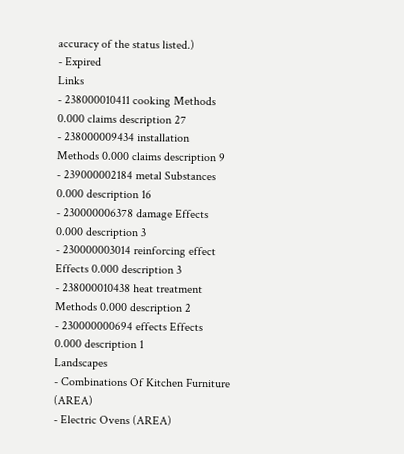accuracy of the status listed.)
- Expired
Links
- 238000010411 cooking Methods 0.000 claims description 27
- 238000009434 installation Methods 0.000 claims description 9
- 239000002184 metal Substances 0.000 description 16
- 230000006378 damage Effects 0.000 description 3
- 230000003014 reinforcing effect Effects 0.000 description 3
- 238000010438 heat treatment Methods 0.000 description 2
- 230000000694 effects Effects 0.000 description 1
Landscapes
- Combinations Of Kitchen Furniture (AREA)
- Electric Ovens (AREA)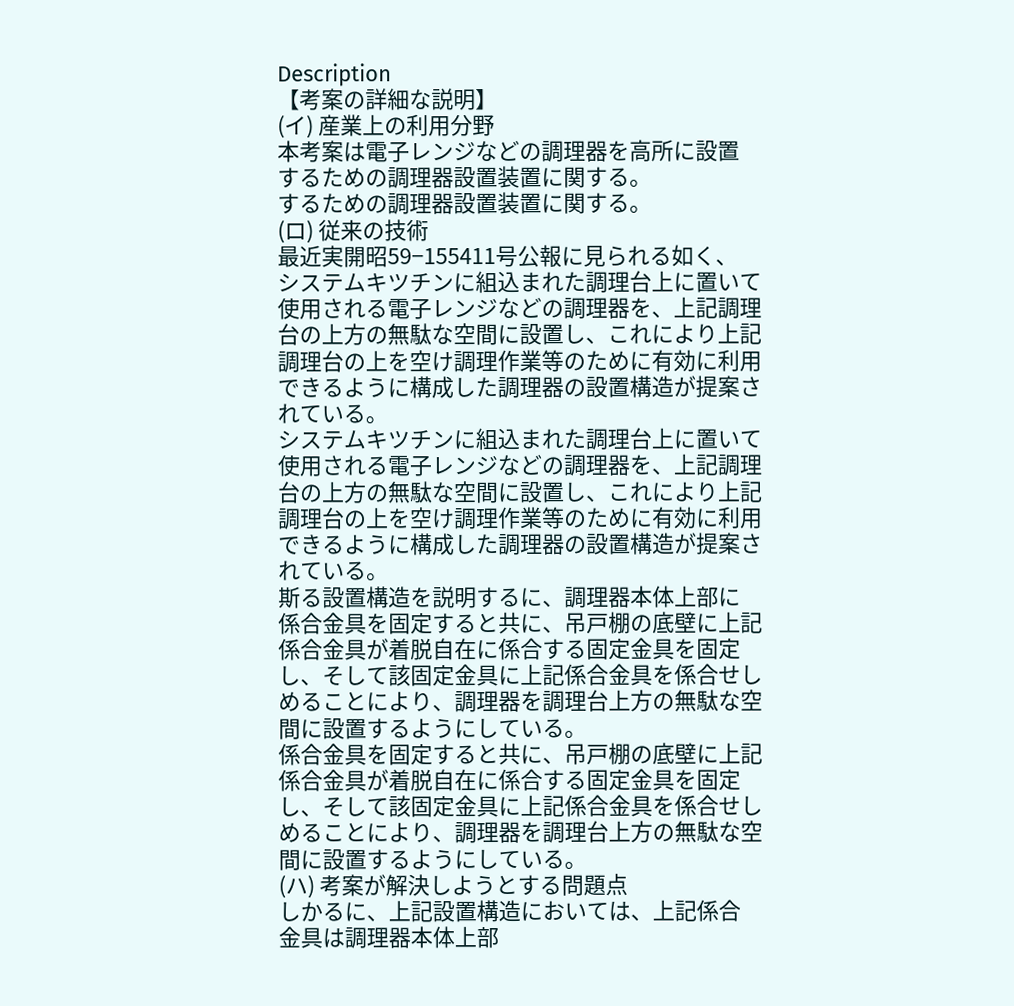Description
【考案の詳細な説明】
(イ) 産業上の利用分野
本考案は電子レンジなどの調理器を高所に設置
するための調理器設置装置に関する。
するための調理器設置装置に関する。
(ロ) 従来の技術
最近実開昭59−155411号公報に見られる如く、
システムキツチンに組込まれた調理台上に置いて
使用される電子レンジなどの調理器を、上記調理
台の上方の無駄な空間に設置し、これにより上記
調理台の上を空け調理作業等のために有効に利用
できるように構成した調理器の設置構造が提案さ
れている。
システムキツチンに組込まれた調理台上に置いて
使用される電子レンジなどの調理器を、上記調理
台の上方の無駄な空間に設置し、これにより上記
調理台の上を空け調理作業等のために有効に利用
できるように構成した調理器の設置構造が提案さ
れている。
斯る設置構造を説明するに、調理器本体上部に
係合金具を固定すると共に、吊戸棚の底壁に上記
係合金具が着脱自在に係合する固定金具を固定
し、そして該固定金具に上記係合金具を係合せし
めることにより、調理器を調理台上方の無駄な空
間に設置するようにしている。
係合金具を固定すると共に、吊戸棚の底壁に上記
係合金具が着脱自在に係合する固定金具を固定
し、そして該固定金具に上記係合金具を係合せし
めることにより、調理器を調理台上方の無駄な空
間に設置するようにしている。
(ハ) 考案が解決しようとする問題点
しかるに、上記設置構造においては、上記係合
金具は調理器本体上部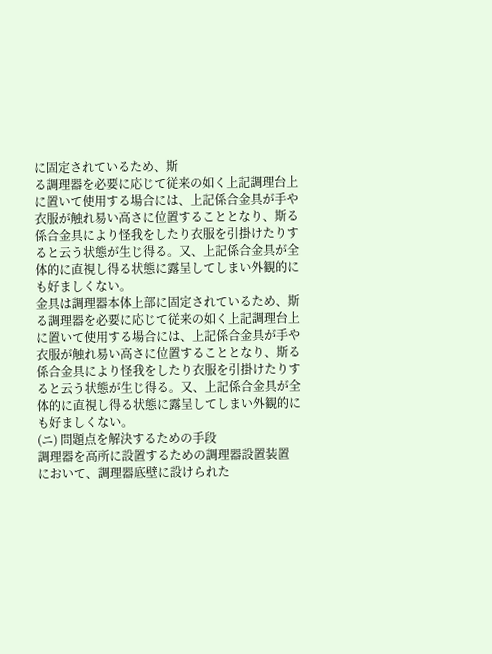に固定されているため、斯
る調理器を必要に応じて従来の如く上記調理台上
に置いて使用する場合には、上記係合金具が手や
衣服が触れ易い高さに位置することとなり、斯る
係合金具により怪我をしたり衣服を引掛けたりす
ると云う状態が生じ得る。又、上記係合金具が全
体的に直視し得る状態に露呈してしまい外観的に
も好ましくない。
金具は調理器本体上部に固定されているため、斯
る調理器を必要に応じて従来の如く上記調理台上
に置いて使用する場合には、上記係合金具が手や
衣服が触れ易い高さに位置することとなり、斯る
係合金具により怪我をしたり衣服を引掛けたりす
ると云う状態が生じ得る。又、上記係合金具が全
体的に直視し得る状態に露呈してしまい外観的に
も好ましくない。
(ニ) 問題点を解決するための手段
調理器を高所に設置するための調理器設置装置
において、調理器底壁に設けられた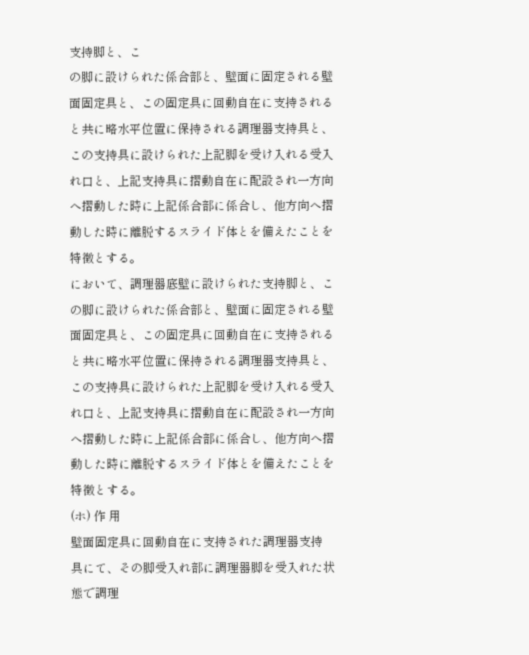支持脚と、こ
の脚に設けられた係合部と、壁面に固定される壁
面固定具と、この固定具に回動自在に支持される
と共に略水平位置に保持される調理器支持具と、
この支持具に設けられた上記脚を受け入れる受入
れ口と、上記支持具に摺動自在に配設され一方向
へ摺動した時に上記係合部に係合し、他方向へ摺
動した時に離脱するスライド体とを備えたことを
特徴とする。
において、調理器底壁に設けられた支持脚と、こ
の脚に設けられた係合部と、壁面に固定される壁
面固定具と、この固定具に回動自在に支持される
と共に略水平位置に保持される調理器支持具と、
この支持具に設けられた上記脚を受け入れる受入
れ口と、上記支持具に摺動自在に配設され一方向
へ摺動した時に上記係合部に係合し、他方向へ摺
動した時に離脱するスライド体とを備えたことを
特徴とする。
(ホ) 作 用
壁面固定具に回動自在に支持された調理器支持
具にて、その脚受入れ部に調理器脚を受入れた状
態で調理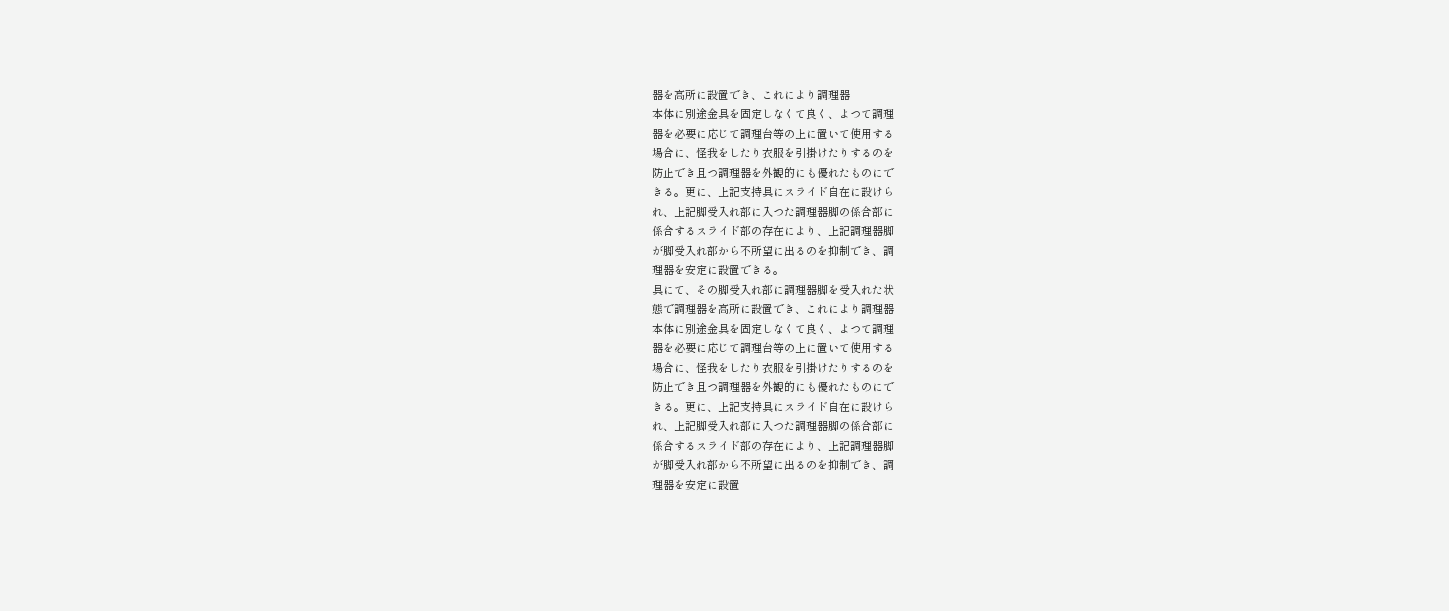器を高所に設置でき、これにより調理器
本体に別途金具を固定しなくて良く、よつて調理
器を必要に応じて調理台等の上に置いて使用する
場合に、怪我をしたり衣服を引掛けたりするのを
防止でき且つ調理器を外観的にも優れたものにで
きる。更に、上記支持具にスライド自在に設けら
れ、上記脚受入れ部に入つた調理器脚の係合部に
係合するスライド部の存在により、上記調理器脚
が脚受入れ部から不所望に出るのを抑制でき、調
理器を安定に設置できる。
具にて、その脚受入れ部に調理器脚を受入れた状
態で調理器を高所に設置でき、これにより調理器
本体に別途金具を固定しなくて良く、よつて調理
器を必要に応じて調理台等の上に置いて使用する
場合に、怪我をしたり衣服を引掛けたりするのを
防止でき且つ調理器を外観的にも優れたものにで
きる。更に、上記支持具にスライド自在に設けら
れ、上記脚受入れ部に入つた調理器脚の係合部に
係合するスライド部の存在により、上記調理器脚
が脚受入れ部から不所望に出るのを抑制でき、調
理器を安定に設置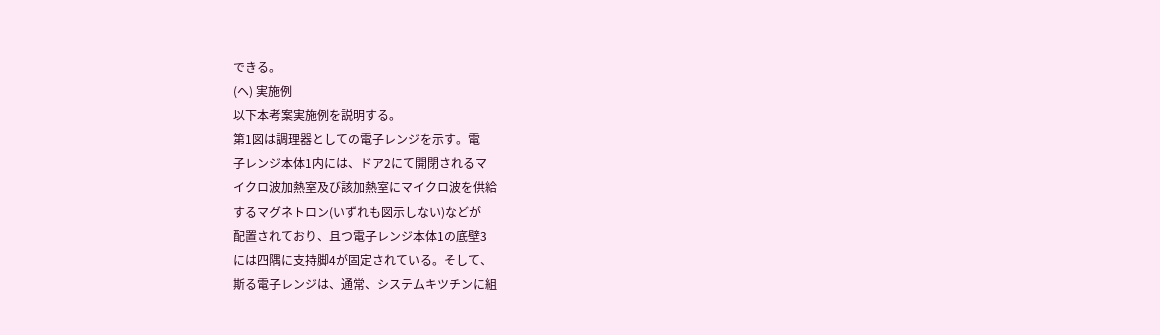できる。
(ヘ) 実施例
以下本考案実施例を説明する。
第1図は調理器としての電子レンジを示す。電
子レンジ本体1内には、ドア2にて開閉されるマ
イクロ波加熱室及び該加熱室にマイクロ波を供給
するマグネトロン(いずれも図示しない)などが
配置されており、且つ電子レンジ本体1の底壁3
には四隅に支持脚4が固定されている。そして、
斯る電子レンジは、通常、システムキツチンに組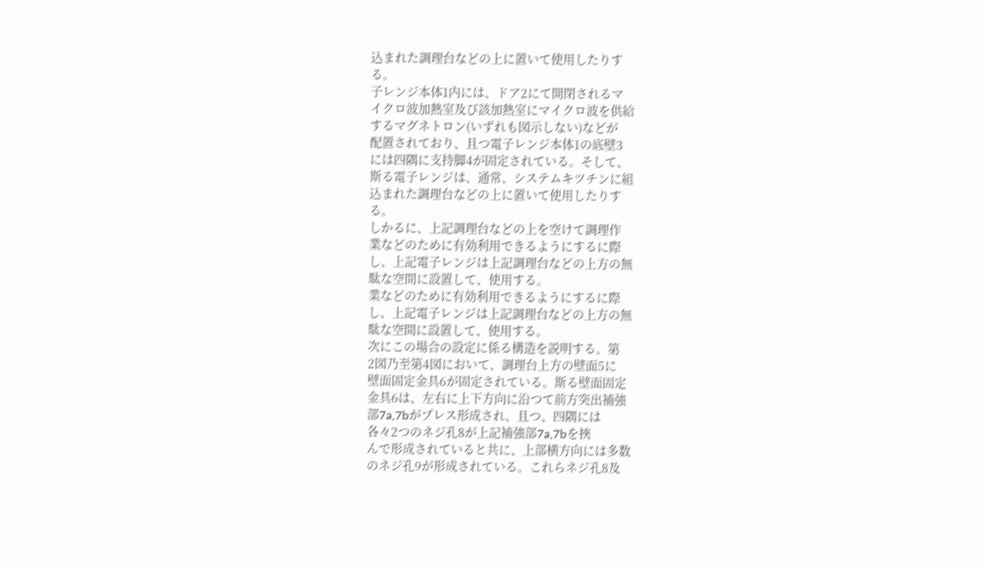込まれた調理台などの上に置いて使用したりす
る。
子レンジ本体1内には、ドア2にて開閉されるマ
イクロ波加熱室及び該加熱室にマイクロ波を供給
するマグネトロン(いずれも図示しない)などが
配置されており、且つ電子レンジ本体1の底壁3
には四隅に支持脚4が固定されている。そして、
斯る電子レンジは、通常、システムキツチンに組
込まれた調理台などの上に置いて使用したりす
る。
しかるに、上記調理台などの上を空けて調理作
業などのために有効利用できるようにするに際
し、上記電子レンジは上記調理台などの上方の無
駄な空間に設置して、使用する。
業などのために有効利用できるようにするに際
し、上記電子レンジは上記調理台などの上方の無
駄な空間に設置して、使用する。
次にこの場合の設定に係る構造を説明する。第
2図乃至第4図において、調理台上方の壁面5に
壁面固定金具6が固定されている。斯る壁面固定
金具6は、左右に上下方向に沿つて前方突出補強
部7a,7bがプレス形成され、且つ、四隅には
各々2つのネジ孔8が上記補強部7a,7bを挾
んで形成されていると共に、上部横方向には多数
のネジ孔9が形成されている。これらネジ孔8及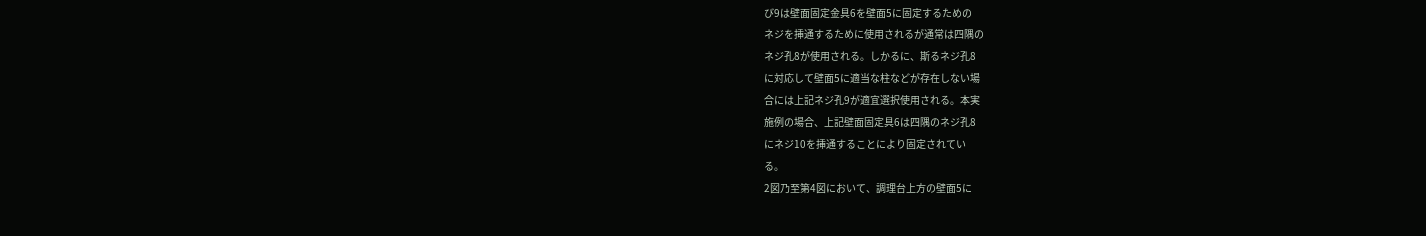び9は壁面固定金具6を壁面5に固定するための
ネジを挿通するために使用されるが通常は四隅の
ネジ孔8が使用される。しかるに、斯るネジ孔8
に対応して壁面5に適当な柱などが存在しない場
合には上記ネジ孔9が適宜選択使用される。本実
施例の場合、上記壁面固定具6は四隅のネジ孔8
にネジ10を挿通することにより固定されてい
る。
2図乃至第4図において、調理台上方の壁面5に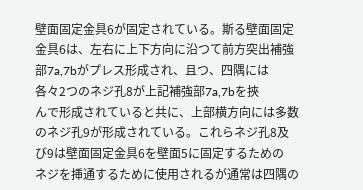壁面固定金具6が固定されている。斯る壁面固定
金具6は、左右に上下方向に沿つて前方突出補強
部7a,7bがプレス形成され、且つ、四隅には
各々2つのネジ孔8が上記補強部7a,7bを挾
んで形成されていると共に、上部横方向には多数
のネジ孔9が形成されている。これらネジ孔8及
び9は壁面固定金具6を壁面5に固定するための
ネジを挿通するために使用されるが通常は四隅の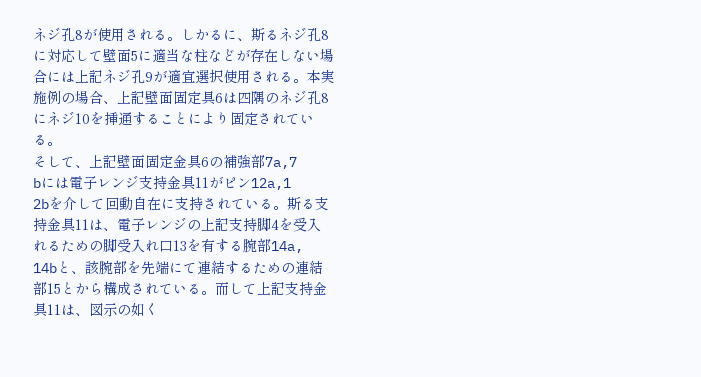ネジ孔8が使用される。しかるに、斯るネジ孔8
に対応して壁面5に適当な柱などが存在しない場
合には上記ネジ孔9が適宜選択使用される。本実
施例の場合、上記壁面固定具6は四隅のネジ孔8
にネジ10を挿通することにより固定されてい
る。
そして、上記壁面固定金具6の補強部7a,7
bには電子レンジ支持金具11がピン12a,1
2bを介して回動自在に支持されている。斯る支
持金具11は、電子レンジの上記支持脚4を受入
れるための脚受入れ口13を有する腕部14a,
14bと、該腕部を先端にて連結するための連結
部15とから構成されている。而して上記支持金
具11は、図示の如く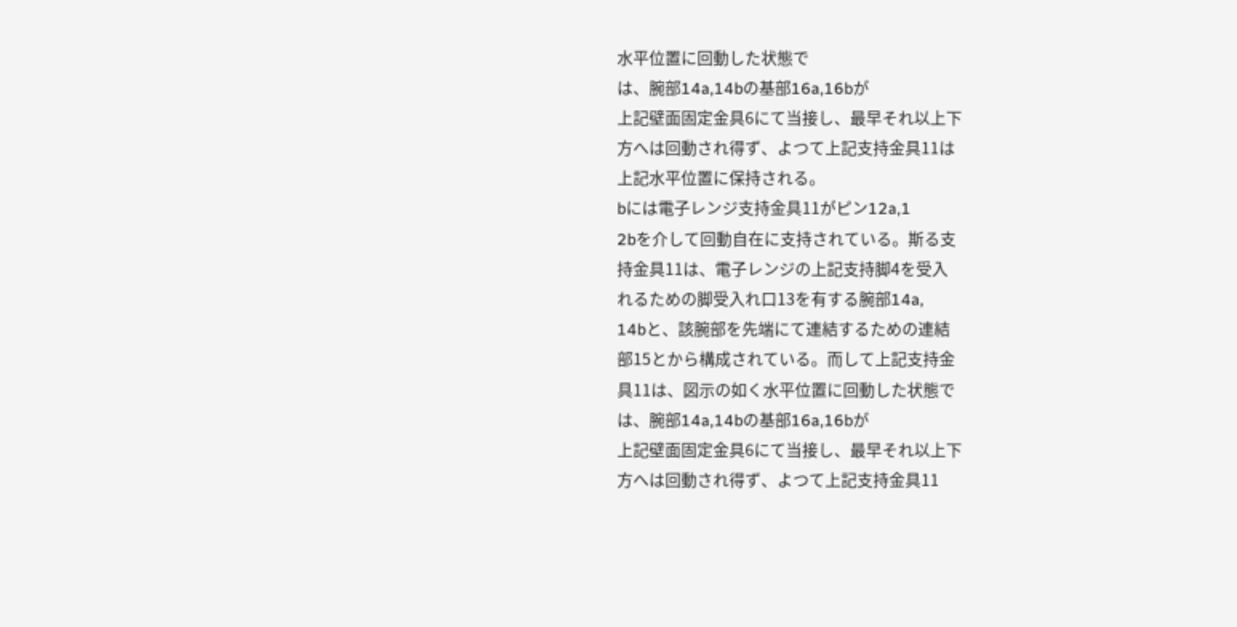水平位置に回動した状態で
は、腕部14a,14bの基部16a,16bが
上記壁面固定金具6にて当接し、最早それ以上下
方へは回動され得ず、よつて上記支持金具11は
上記水平位置に保持される。
bには電子レンジ支持金具11がピン12a,1
2bを介して回動自在に支持されている。斯る支
持金具11は、電子レンジの上記支持脚4を受入
れるための脚受入れ口13を有する腕部14a,
14bと、該腕部を先端にて連結するための連結
部15とから構成されている。而して上記支持金
具11は、図示の如く水平位置に回動した状態で
は、腕部14a,14bの基部16a,16bが
上記壁面固定金具6にて当接し、最早それ以上下
方へは回動され得ず、よつて上記支持金具11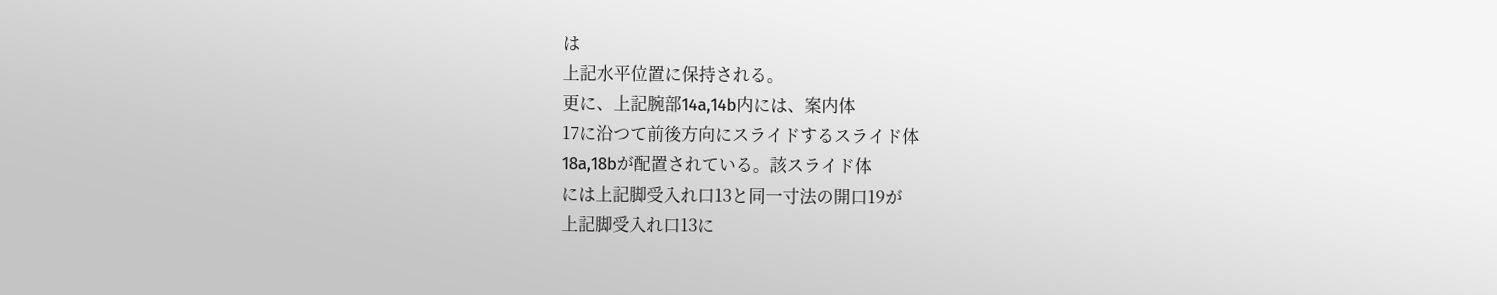は
上記水平位置に保持される。
更に、上記腕部14a,14b内には、案内体
17に沿つて前後方向にスライドするスライド体
18a,18bが配置されている。該スライド体
には上記脚受入れ口13と同一寸法の開口19が
上記脚受入れ口13に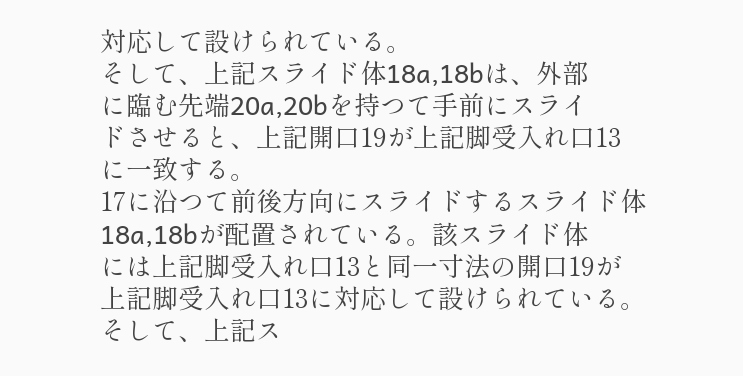対応して設けられている。
そして、上記スライド体18a,18bは、外部
に臨む先端20a,20bを持つて手前にスライ
ドさせると、上記開口19が上記脚受入れ口13
に一致する。
17に沿つて前後方向にスライドするスライド体
18a,18bが配置されている。該スライド体
には上記脚受入れ口13と同一寸法の開口19が
上記脚受入れ口13に対応して設けられている。
そして、上記ス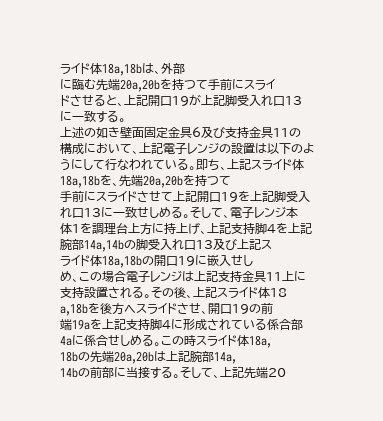ライド体18a,18bは、外部
に臨む先端20a,20bを持つて手前にスライ
ドさせると、上記開口19が上記脚受入れ口13
に一致する。
上述の如き壁面固定金具6及び支持金具11の
構成において、上記電子レンジの設置は以下のよ
うにして行なわれている。即ち、上記スライド体
18a,18bを、先端20a,20bを持つて
手前にスライドさせて上記開口19を上記脚受入
れ口13に一致せしめる。そして、電子レンジ本
体1を調理台上方に持上げ、上記支持脚4を上記
腕部14a,14bの脚受入れ口13及び上記ス
ライド体18a,18bの開口19に嵌入せし
め、この場合電子レンジは上記支持金具11上に
支持設置される。その後、上記スライド体18
a,18bを後方へスライドさせ、開口19の前
端19aを上記支持脚4に形成されている係合部
4aに係合せしめる。この時スライド体18a,
18bの先端20a,20bは上記腕部14a,
14bの前部に当接する。そして、上記先端20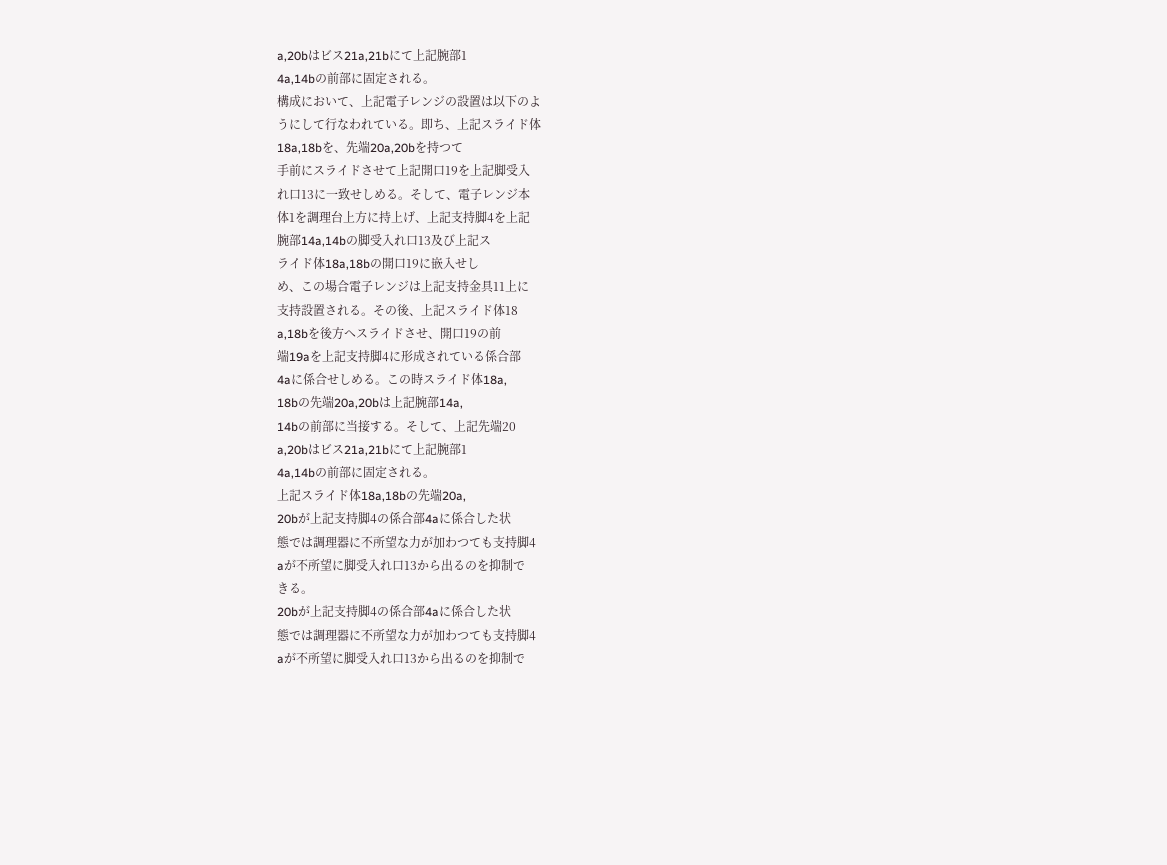a,20bはビス21a,21bにて上記腕部1
4a,14bの前部に固定される。
構成において、上記電子レンジの設置は以下のよ
うにして行なわれている。即ち、上記スライド体
18a,18bを、先端20a,20bを持つて
手前にスライドさせて上記開口19を上記脚受入
れ口13に一致せしめる。そして、電子レンジ本
体1を調理台上方に持上げ、上記支持脚4を上記
腕部14a,14bの脚受入れ口13及び上記ス
ライド体18a,18bの開口19に嵌入せし
め、この場合電子レンジは上記支持金具11上に
支持設置される。その後、上記スライド体18
a,18bを後方へスライドさせ、開口19の前
端19aを上記支持脚4に形成されている係合部
4aに係合せしめる。この時スライド体18a,
18bの先端20a,20bは上記腕部14a,
14bの前部に当接する。そして、上記先端20
a,20bはビス21a,21bにて上記腕部1
4a,14bの前部に固定される。
上記スライド体18a,18bの先端20a,
20bが上記支持脚4の係合部4aに係合した状
態では調理器に不所望な力が加わつても支持脚4
aが不所望に脚受入れ口13から出るのを抑制で
きる。
20bが上記支持脚4の係合部4aに係合した状
態では調理器に不所望な力が加わつても支持脚4
aが不所望に脚受入れ口13から出るのを抑制で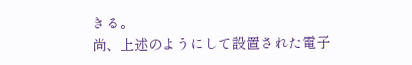きる。
尚、上述のようにして設置された電子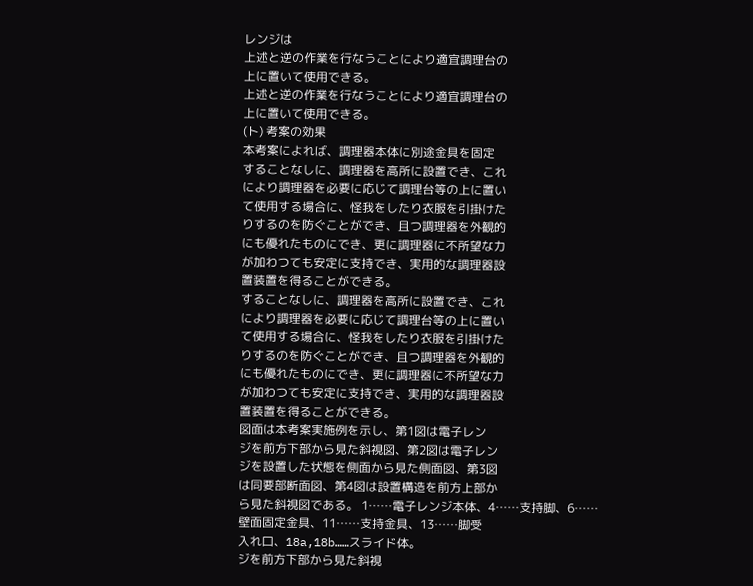レンジは
上述と逆の作業を行なうことにより適宜調理台の
上に置いて使用できる。
上述と逆の作業を行なうことにより適宜調理台の
上に置いて使用できる。
(ト) 考案の効果
本考案によれば、調理器本体に別途金具を固定
することなしに、調理器を高所に設置でき、これ
により調理器を必要に応じて調理台等の上に置い
て使用する場合に、怪我をしたり衣服を引掛けた
りするのを防ぐことができ、且つ調理器を外観的
にも優れたものにでき、更に調理器に不所望な力
が加わつても安定に支持でき、実用的な調理器設
置装置を得ることができる。
することなしに、調理器を高所に設置でき、これ
により調理器を必要に応じて調理台等の上に置い
て使用する場合に、怪我をしたり衣服を引掛けた
りするのを防ぐことができ、且つ調理器を外観的
にも優れたものにでき、更に調理器に不所望な力
が加わつても安定に支持でき、実用的な調理器設
置装置を得ることができる。
図面は本考案実施例を示し、第1図は電子レン
ジを前方下部から見た斜視図、第2図は電子レン
ジを設置した状態を側面から見た側面図、第3図
は同要部断面図、第4図は設置構造を前方上部か
ら見た斜視図である。 1……電子レンジ本体、4……支持脚、6……
壁面固定金具、11……支持金具、13……脚受
入れ口、18a,18b……スライド体。
ジを前方下部から見た斜視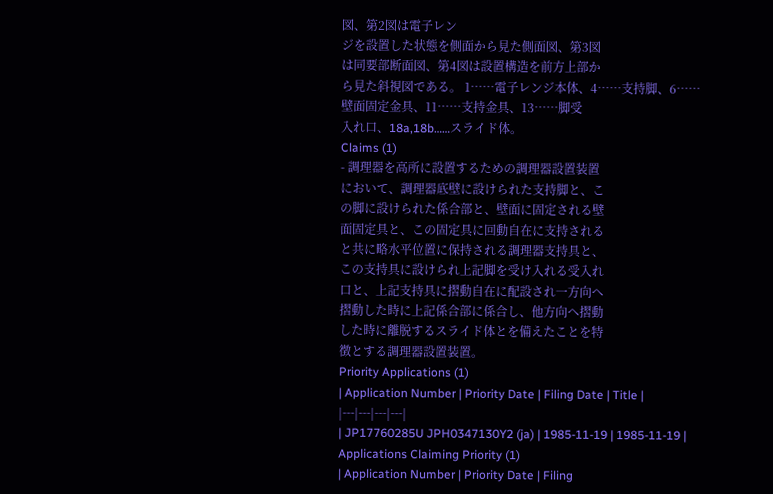図、第2図は電子レン
ジを設置した状態を側面から見た側面図、第3図
は同要部断面図、第4図は設置構造を前方上部か
ら見た斜視図である。 1……電子レンジ本体、4……支持脚、6……
壁面固定金具、11……支持金具、13……脚受
入れ口、18a,18b……スライド体。
Claims (1)
- 調理器を高所に設置するための調理器設置装置
において、調理器底壁に設けられた支持脚と、こ
の脚に設けられた係合部と、壁面に固定される壁
面固定具と、この固定具に回動自在に支持される
と共に略水平位置に保持される調理器支持具と、
この支持具に設けられ上記脚を受け入れる受入れ
口と、上記支持具に摺動自在に配設され一方向へ
摺動した時に上記係合部に係合し、他方向へ摺動
した時に離脱するスライド体とを備えたことを特
徴とする調理器設置装置。
Priority Applications (1)
| Application Number | Priority Date | Filing Date | Title |
|---|---|---|---|
| JP17760285U JPH0347130Y2 (ja) | 1985-11-19 | 1985-11-19 |
Applications Claiming Priority (1)
| Application Number | Priority Date | Filing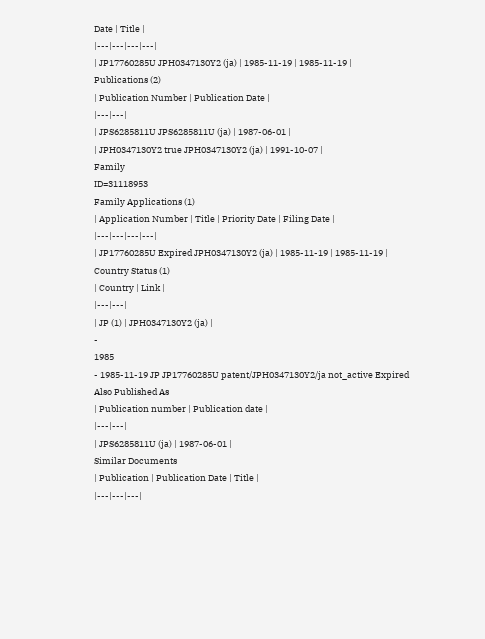Date | Title |
|---|---|---|---|
| JP17760285U JPH0347130Y2 (ja) | 1985-11-19 | 1985-11-19 |
Publications (2)
| Publication Number | Publication Date |
|---|---|
| JPS6285811U JPS6285811U (ja) | 1987-06-01 |
| JPH0347130Y2 true JPH0347130Y2 (ja) | 1991-10-07 |
Family
ID=31118953
Family Applications (1)
| Application Number | Title | Priority Date | Filing Date |
|---|---|---|---|
| JP17760285U Expired JPH0347130Y2 (ja) | 1985-11-19 | 1985-11-19 |
Country Status (1)
| Country | Link |
|---|---|
| JP (1) | JPH0347130Y2 (ja) |
-
1985
- 1985-11-19 JP JP17760285U patent/JPH0347130Y2/ja not_active Expired
Also Published As
| Publication number | Publication date |
|---|---|
| JPS6285811U (ja) | 1987-06-01 |
Similar Documents
| Publication | Publication Date | Title |
|---|---|---|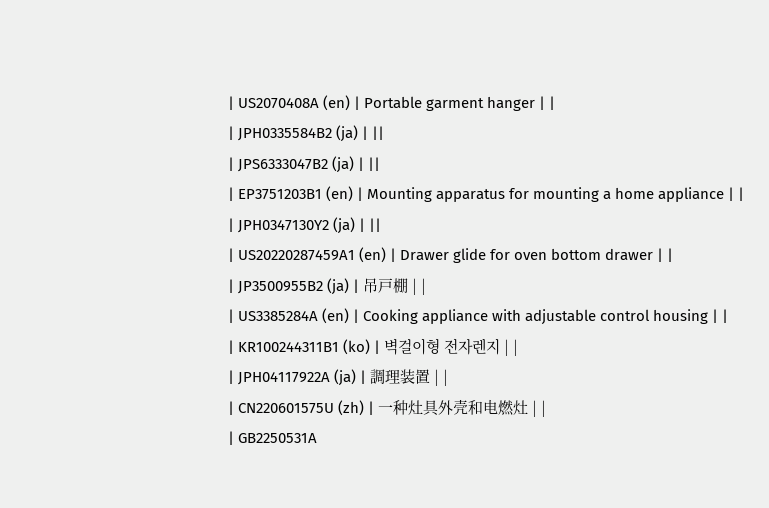| US2070408A (en) | Portable garment hanger | |
| JPH0335584B2 (ja) | ||
| JPS6333047B2 (ja) | ||
| EP3751203B1 (en) | Mounting apparatus for mounting a home appliance | |
| JPH0347130Y2 (ja) | ||
| US20220287459A1 (en) | Drawer glide for oven bottom drawer | |
| JP3500955B2 (ja) | 吊戸棚 | |
| US3385284A (en) | Cooking appliance with adjustable control housing | |
| KR100244311B1 (ko) | 벽걸이형 전자렌지 | |
| JPH04117922A (ja) | 調理装置 | |
| CN220601575U (zh) | 一种灶具外壳和电燃灶 | |
| GB2250531A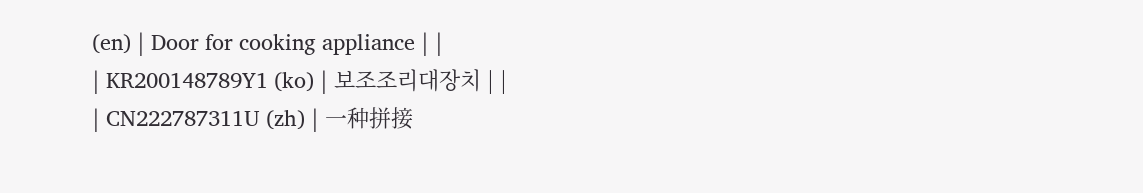(en) | Door for cooking appliance | |
| KR200148789Y1 (ko) | 보조조리대장치 | |
| CN222787311U (zh) | 一种拼接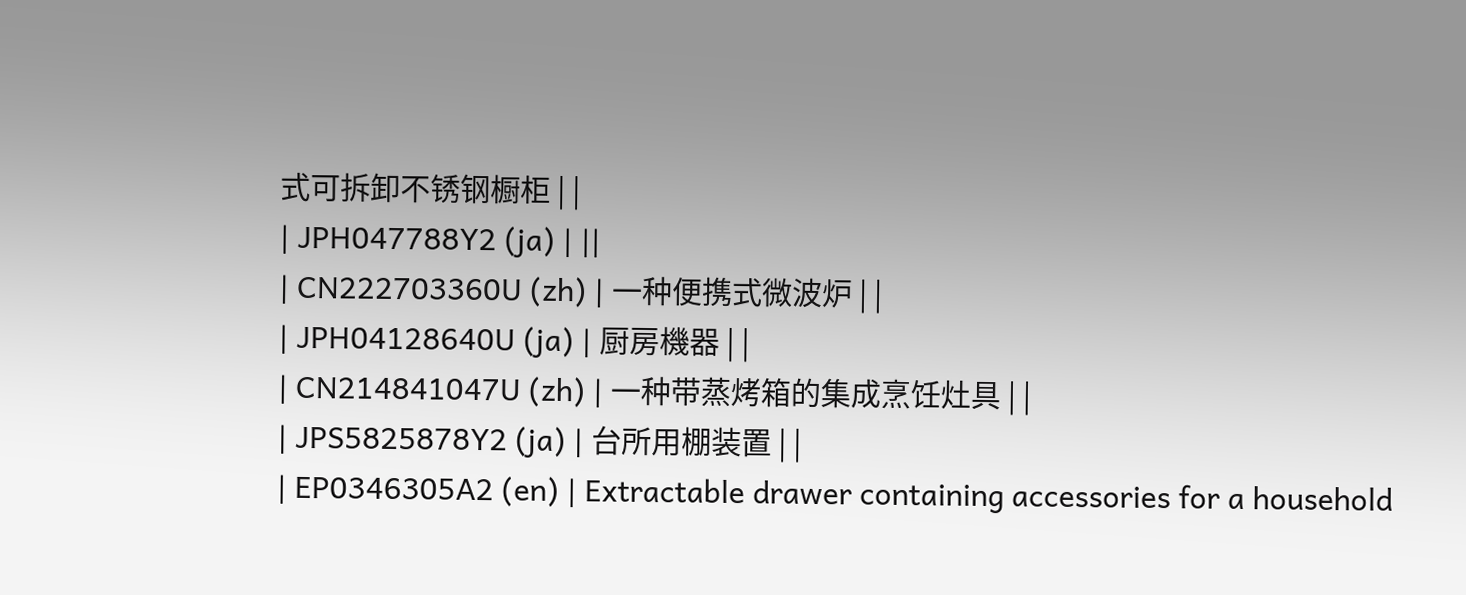式可拆卸不锈钢橱柜 | |
| JPH047788Y2 (ja) | ||
| CN222703360U (zh) | 一种便携式微波炉 | |
| JPH04128640U (ja) | 厨房機器 | |
| CN214841047U (zh) | 一种带蒸烤箱的集成烹饪灶具 | |
| JPS5825878Y2 (ja) | 台所用棚装置 | |
| EP0346305A2 (en) | Extractable drawer containing accessories for a household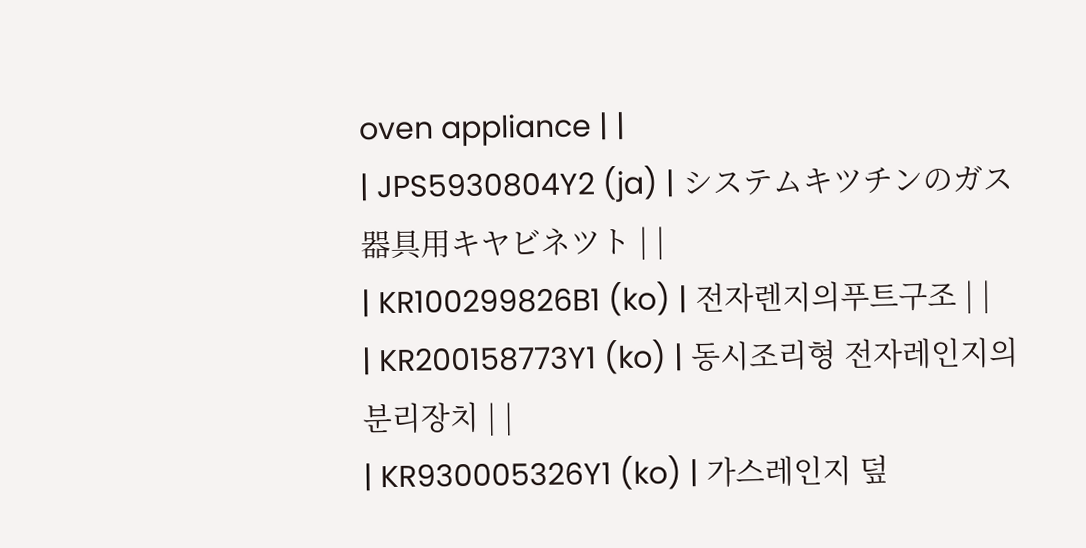oven appliance | |
| JPS5930804Y2 (ja) | システムキツチンのガス器具用キヤビネツト | |
| KR100299826B1 (ko) | 전자렌지의푸트구조 | |
| KR200158773Y1 (ko) | 동시조리형 전자레인지의 분리장치 | |
| KR930005326Y1 (ko) | 가스레인지 덮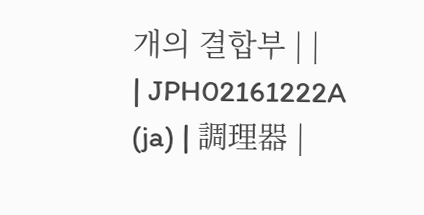개의 결합부 | |
| JPH02161222A (ja) | 調理器 |